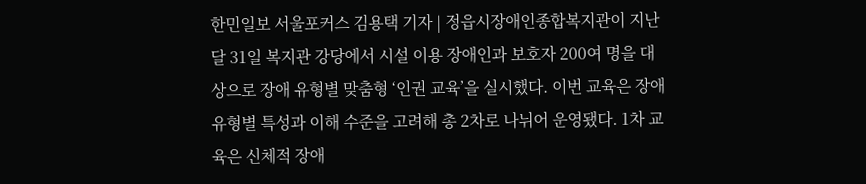한민일보 서울포커스 김용택 기자 | 정읍시장애인종합복지관이 지난달 31일 복지관 강당에서 시설 이용 장애인과 보호자 200여 명을 대상으로 장애 유형별 맞춤형 ‘인권 교육’을 실시했다. 이번 교육은 장애 유형별 특성과 이해 수준을 고려해 총 2차로 나뉘어 운영됐다. 1차 교육은 신체적 장애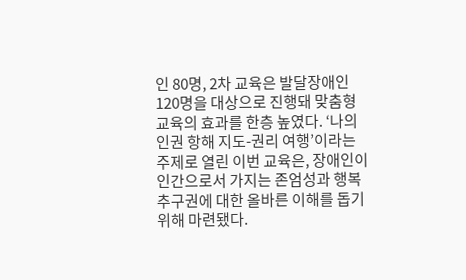인 80명, 2차 교육은 발달장애인 120명을 대상으로 진행돼 맞춤형 교육의 효과를 한층 높였다. ‘나의 인권 항해 지도-권리 여행’이라는 주제로 열린 이번 교육은, 장애인이 인간으로서 가지는 존엄성과 행복 추구권에 대한 올바른 이해를 돕기 위해 마련됐다.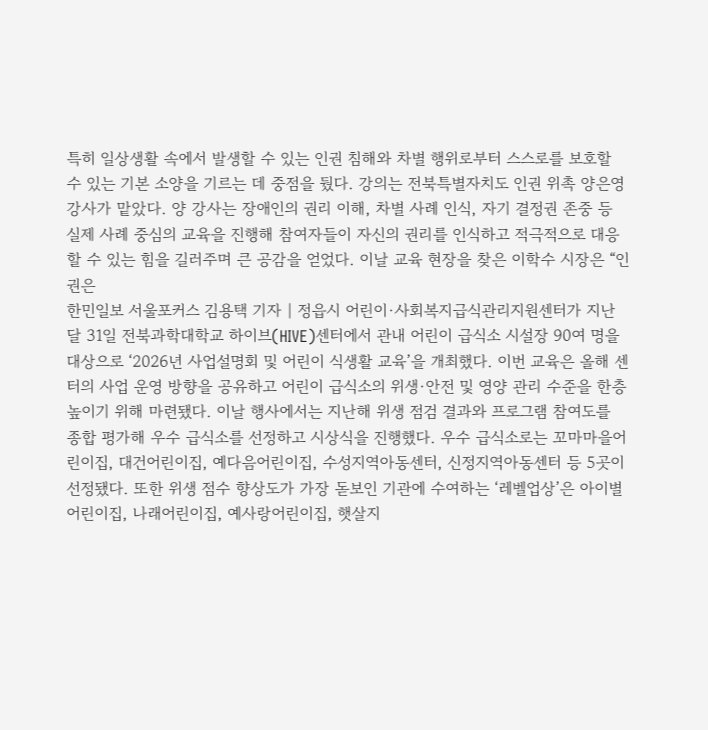특히 일상생활 속에서 발생할 수 있는 인권 침해와 차별 행위로부터 스스로를 보호할 수 있는 기본 소양을 기르는 데 중점을 뒀다. 강의는 전북특별자치도 인권 위촉 양은영 강사가 맡았다. 양 강사는 장애인의 권리 이해, 차별 사례 인식, 자기 결정권 존중 등 실제 사례 중심의 교육을 진행해 참여자들이 자신의 권리를 인식하고 적극적으로 대응할 수 있는 힘을 길러주며 큰 공감을 얻었다. 이날 교육 현장을 찾은 이학수 시장은 “인권은
한민일보 서울포커스 김용택 기자 | 정읍시 어린이·사회복지급식관리지원센터가 지난달 31일 전북과학대학교 하이브(HIVE)센터에서 관내 어린이 급식소 시설장 90여 명을 대상으로 ‘2026년 사업설명회 및 어린이 식생활 교육’을 개최했다. 이번 교육은 올해 센터의 사업 운영 방향을 공유하고 어린이 급식소의 위생·안전 및 영양 관리 수준을 한층 높이기 위해 마련됐다. 이날 행사에서는 지난해 위생 점검 결과와 프로그램 참여도를 종합 평가해 우수 급식소를 선정하고 시상식을 진행했다. 우수 급식소로는 꼬마마을어린이집, 대건어린이집, 예다음어린이집, 수성지역아동센터, 신정지역아동센터 등 5곳이 선정됐다. 또한 위생 점수 향상도가 가장 돋보인 기관에 수여하는 ‘레벨업상’은 아이별어린이집, 나래어린이집, 예사랑어린이집, 햇살지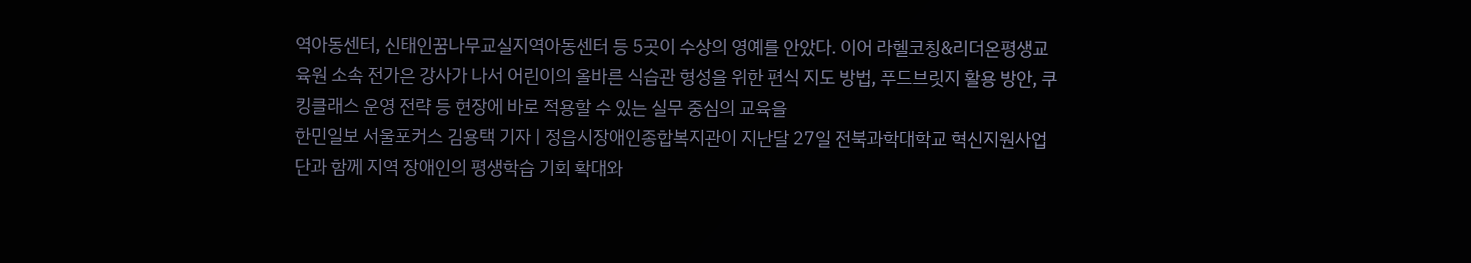역아동센터, 신태인꿈나무교실지역아동센터 등 5곳이 수상의 영예를 안았다. 이어 라헬코칭&리더온평생교육원 소속 전가은 강사가 나서 어린이의 올바른 식습관 형성을 위한 편식 지도 방법, 푸드브릿지 활용 방안, 쿠킹클래스 운영 전략 등 현장에 바로 적용할 수 있는 실무 중심의 교육을
한민일보 서울포커스 김용택 기자 | 정읍시장애인종합복지관이 지난달 27일 전북과학대학교 혁신지원사업단과 함께 지역 장애인의 평생학습 기회 확대와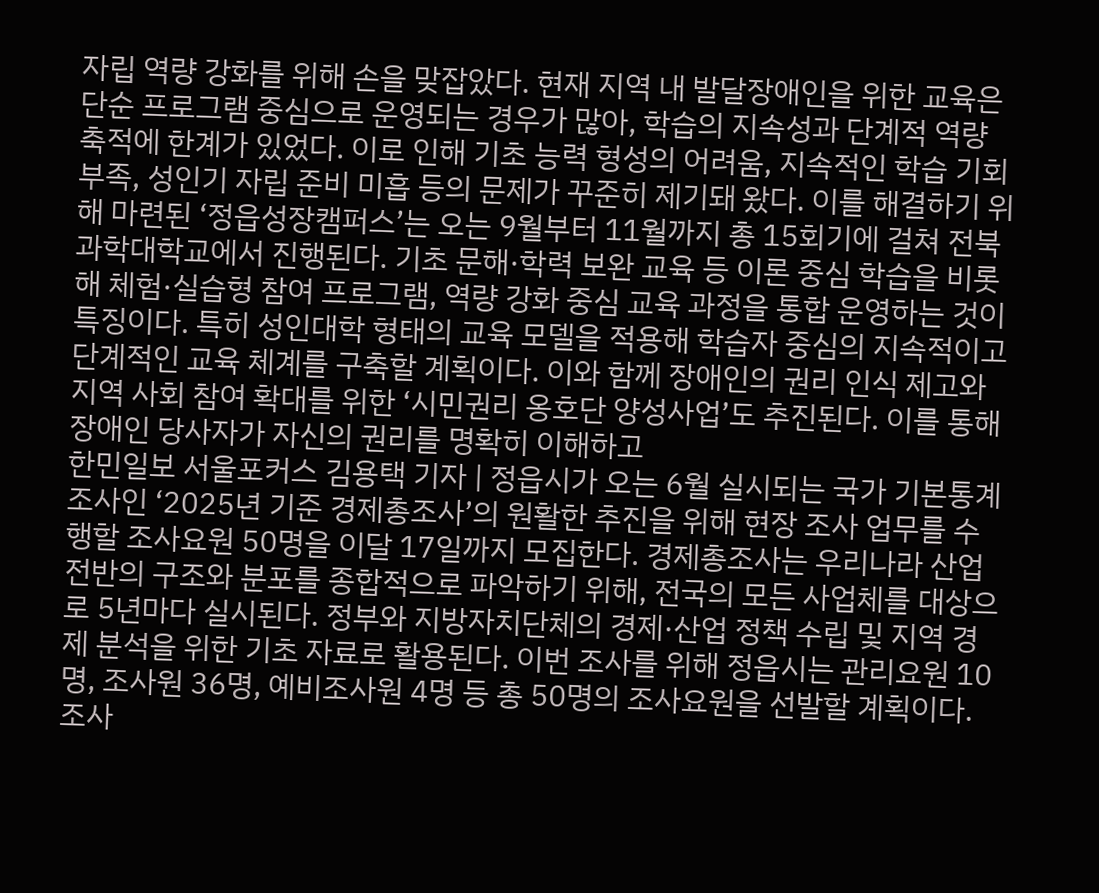자립 역량 강화를 위해 손을 맞잡았다. 현재 지역 내 발달장애인을 위한 교육은 단순 프로그램 중심으로 운영되는 경우가 많아, 학습의 지속성과 단계적 역량 축적에 한계가 있었다. 이로 인해 기초 능력 형성의 어려움, 지속적인 학습 기회 부족, 성인기 자립 준비 미흡 등의 문제가 꾸준히 제기돼 왔다. 이를 해결하기 위해 마련된 ‘정읍성장캠퍼스’는 오는 9월부터 11월까지 총 15회기에 걸쳐 전북과학대학교에서 진행된다. 기초 문해·학력 보완 교육 등 이론 중심 학습을 비롯해 체험·실습형 참여 프로그램, 역량 강화 중심 교육 과정을 통합 운영하는 것이 특징이다. 특히 성인대학 형태의 교육 모델을 적용해 학습자 중심의 지속적이고 단계적인 교육 체계를 구축할 계획이다. 이와 함께 장애인의 권리 인식 제고와 지역 사회 참여 확대를 위한 ‘시민권리 옹호단 양성사업’도 추진된다. 이를 통해 장애인 당사자가 자신의 권리를 명확히 이해하고
한민일보 서울포커스 김용택 기자 | 정읍시가 오는 6월 실시되는 국가 기본통계 조사인 ‘2025년 기준 경제총조사’의 원활한 추진을 위해 현장 조사 업무를 수행할 조사요원 50명을 이달 17일까지 모집한다. 경제총조사는 우리나라 산업 전반의 구조와 분포를 종합적으로 파악하기 위해, 전국의 모든 사업체를 대상으로 5년마다 실시된다. 정부와 지방자치단체의 경제·산업 정책 수립 및 지역 경제 분석을 위한 기초 자료로 활용된다. 이번 조사를 위해 정읍시는 관리요원 10명, 조사원 36명, 예비조사원 4명 등 총 50명의 조사요원을 선발할 계획이다. 조사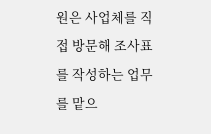원은 사업체를 직접 방문해 조사표를 작성하는 업무를 맡으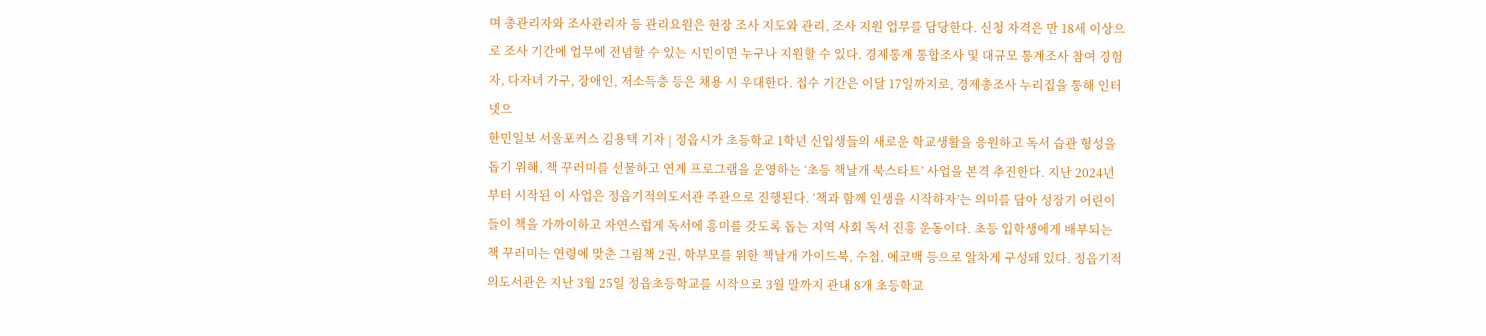며 총관리자와 조사관리자 등 관리요원은 현장 조사 지도와 관리, 조사 지원 업무를 담당한다. 신청 자격은 만 18세 이상으로 조사 기간에 업무에 전념할 수 있는 시민이면 누구나 지원할 수 있다. 경제통계 통합조사 및 대규모 통계조사 참여 경험자, 다자녀 가구, 장애인, 저소득층 등은 채용 시 우대한다. 접수 기간은 이달 17일까지로, 경제총조사 누리집을 통해 인터넷으
한민일보 서울포커스 김용택 기자 | 정읍시가 초등학교 1학년 신입생들의 새로운 학교생활을 응원하고 독서 습관 형성을 돕기 위해, 책 꾸러미를 선물하고 연계 프로그램을 운영하는 ‘초등 책날개 북스타트’ 사업을 본격 추진한다. 지난 2024년부터 시작된 이 사업은 정읍기적의도서관 주관으로 진행된다. ‘책과 함께 인생을 시작하자’는 의미를 담아 성장기 어린이들이 책을 가까이하고 자연스럽게 독서에 흥미를 갖도록 돕는 지역 사회 독서 진흥 운동이다. 초등 입학생에게 배부되는 책 꾸러미는 연령에 맞춘 그림책 2권, 학부모를 위한 책날개 가이드북, 수첩, 에코백 등으로 알차게 구성돼 있다. 정읍기적의도서관은 지난 3월 25일 정읍초등학교를 시작으로 3월 말까지 관내 8개 초등학교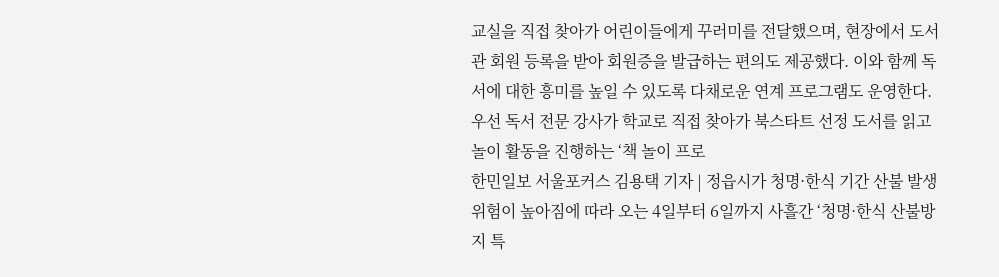교실을 직접 찾아가 어린이들에게 꾸러미를 전달했으며, 현장에서 도서관 회원 등록을 받아 회원증을 발급하는 편의도 제공했다. 이와 함께 독서에 대한 흥미를 높일 수 있도록 다채로운 연계 프로그램도 운영한다. 우선 독서 전문 강사가 학교로 직접 찾아가 북스타트 선정 도서를 읽고 놀이 활동을 진행하는 ‘책 놀이 프로
한민일보 서울포커스 김용택 기자 | 정읍시가 청명·한식 기간 산불 발생 위험이 높아짐에 따라 오는 4일부터 6일까지 사흘간 ‘청명·한식 산불방지 특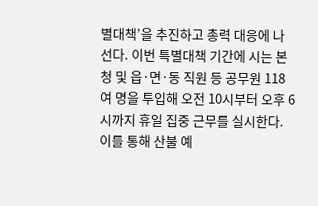별대책’을 추진하고 총력 대응에 나선다. 이번 특별대책 기간에 시는 본청 및 읍·면·동 직원 등 공무원 118여 명을 투입해 오전 10시부터 오후 6시까지 휴일 집중 근무를 실시한다. 이를 통해 산불 예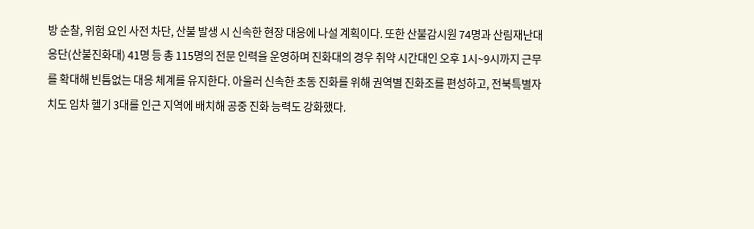방 순찰, 위험 요인 사전 차단, 산불 발생 시 신속한 현장 대응에 나설 계획이다. 또한 산불감시원 74명과 산림재난대응단(산불진화대) 41명 등 총 115명의 전문 인력을 운영하며 진화대의 경우 취약 시간대인 오후 1시~9시까지 근무를 확대해 빈틈없는 대응 체계를 유지한다. 아울러 신속한 초동 진화를 위해 권역별 진화조를 편성하고, 전북특별자치도 임차 헬기 3대를 인근 지역에 배치해 공중 진화 능력도 강화했다.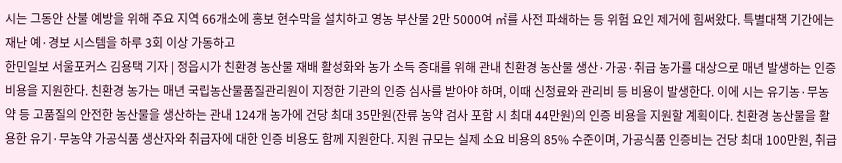시는 그동안 산불 예방을 위해 주요 지역 66개소에 홍보 현수막을 설치하고 영농 부산물 2만 5000여 ㎡를 사전 파쇄하는 등 위험 요인 제거에 힘써왔다. 특별대책 기간에는 재난 예·경보 시스템을 하루 3회 이상 가동하고
한민일보 서울포커스 김용택 기자 | 정읍시가 친환경 농산물 재배 활성화와 농가 소득 증대를 위해 관내 친환경 농산물 생산·가공·취급 농가를 대상으로 매년 발생하는 인증 비용을 지원한다. 친환경 농가는 매년 국립농산물품질관리원이 지정한 기관의 인증 심사를 받아야 하며, 이때 신청료와 관리비 등 비용이 발생한다. 이에 시는 유기농·무농약 등 고품질의 안전한 농산물을 생산하는 관내 124개 농가에 건당 최대 35만원(잔류 농약 검사 포함 시 최대 44만원)의 인증 비용을 지원할 계획이다. 친환경 농산물을 활용한 유기·무농약 가공식품 생산자와 취급자에 대한 인증 비용도 함께 지원한다. 지원 규모는 실제 소요 비용의 85% 수준이며, 가공식품 인증비는 건당 최대 100만원, 취급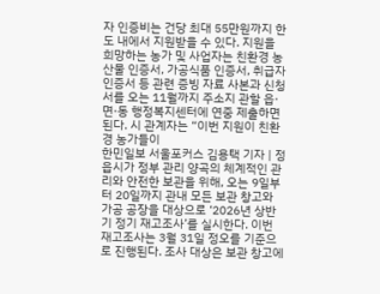자 인증비는 건당 최대 55만원까지 한도 내에서 지원받을 수 있다. 지원을 희망하는 농가 및 사업자는 친환경 농산물 인증서, 가공식품 인증서, 취급자 인증서 등 관련 증빙 자료 사본과 신청서를 오는 11월까지 주소지 관할 읍·면·동 행정복지센터에 연중 제출하면 된다. 시 관계자는 “이번 지원이 친환경 농가들이
한민일보 서울포커스 김용택 기자 | 정읍시가 정부 관리 양곡의 체계적인 관리와 안전한 보관을 위해, 오는 9일부터 20일까지 관내 모든 보관 창고와 가공 공장을 대상으로 ‘2026년 상반기 정기 재고조사’를 실시한다. 이번 재고조사는 3월 31일 정오를 기준으로 진행된다. 조사 대상은 보관 창고에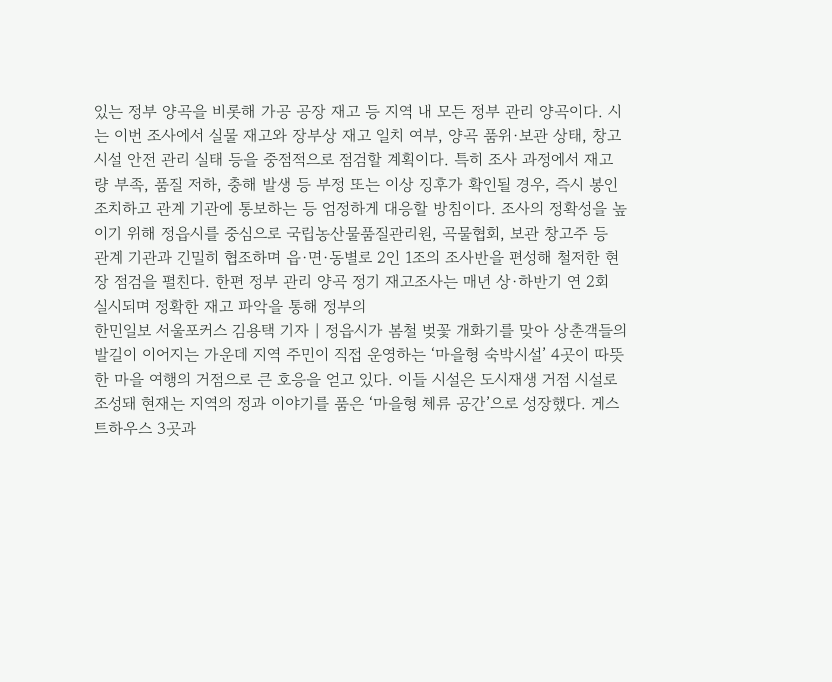있는 정부 양곡을 비롯해 가공 공장 재고 등 지역 내 모든 정부 관리 양곡이다. 시는 이번 조사에서 실물 재고와 장부상 재고 일치 여부, 양곡 품위·보관 상태, 창고 시설 안전 관리 실태 등을 중점적으로 점검할 계획이다. 특히 조사 과정에서 재고량 부족, 품질 저하, 충해 발생 등 부정 또는 이상 징후가 확인될 경우, 즉시 봉인 조치하고 관계 기관에 통보하는 등 엄정하게 대응할 방침이다. 조사의 정확성을 높이기 위해 정읍시를 중심으로 국립농산물품질관리원, 곡물협회, 보관 창고주 등 관계 기관과 긴밀히 협조하며 읍·면·동별로 2인 1조의 조사반을 편성해 철저한 현장 점검을 펼친다. 한편 정부 관리 양곡 정기 재고조사는 매년 상·하반기 연 2회 실시되며 정확한 재고 파악을 통해 정부의
한민일보 서울포커스 김용택 기자 | 정읍시가 봄철 벚꽃 개화기를 맞아 상춘객들의 발길이 이어지는 가운데 지역 주민이 직접 운영하는 ‘마을형 숙박시설’ 4곳이 따뜻한 마을 여행의 거점으로 큰 호응을 얻고 있다. 이들 시설은 도시재생 거점 시설로 조성돼 현재는 지역의 정과 이야기를 품은 ‘마을형 체류 공간’으로 성장했다. 게스트하우스 3곳과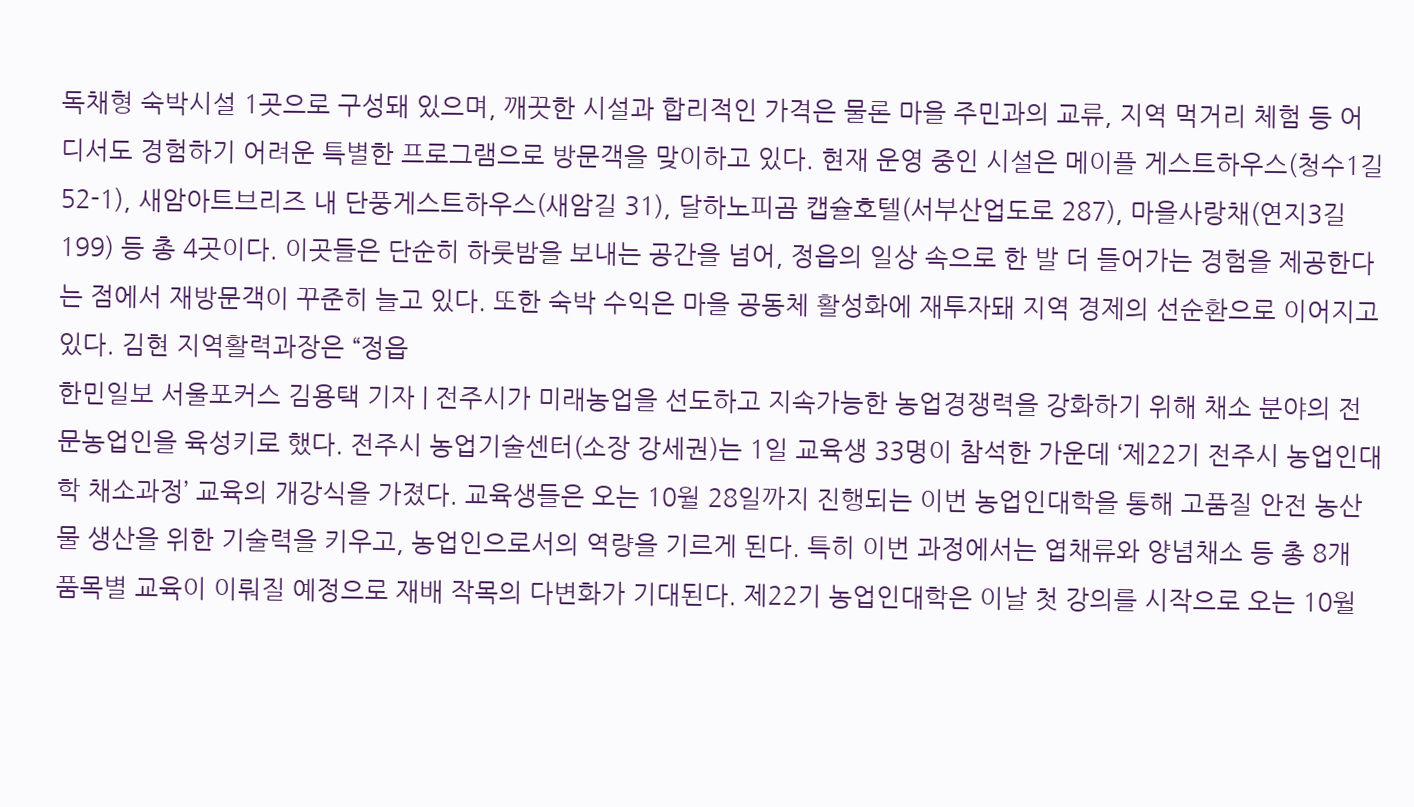독채형 숙박시설 1곳으로 구성돼 있으며, 깨끗한 시설과 합리적인 가격은 물론 마을 주민과의 교류, 지역 먹거리 체험 등 어디서도 경험하기 어려운 특별한 프로그램으로 방문객을 맞이하고 있다. 현재 운영 중인 시설은 메이플 게스트하우스(청수1길 52-1), 새암아트브리즈 내 단풍게스트하우스(새암길 31), 달하노피곰 캡슐호텔(서부산업도로 287), 마을사랑채(연지3길 199) 등 총 4곳이다. 이곳들은 단순히 하룻밤을 보내는 공간을 넘어, 정읍의 일상 속으로 한 발 더 들어가는 경험을 제공한다는 점에서 재방문객이 꾸준히 늘고 있다. 또한 숙박 수익은 마을 공동체 활성화에 재투자돼 지역 경제의 선순환으로 이어지고 있다. 김현 지역활력과장은 “정읍
한민일보 서울포커스 김용택 기자 | 전주시가 미래농업을 선도하고 지속가능한 농업경쟁력을 강화하기 위해 채소 분야의 전문농업인을 육성키로 했다. 전주시 농업기술센터(소장 강세권)는 1일 교육생 33명이 참석한 가운데 ‘제22기 전주시 농업인대학 채소과정’ 교육의 개강식을 가졌다. 교육생들은 오는 10월 28일까지 진행되는 이번 농업인대학을 통해 고품질 안전 농산물 생산을 위한 기술력을 키우고, 농업인으로서의 역량을 기르게 된다. 특히 이번 과정에서는 엽채류와 양념채소 등 총 8개 품목별 교육이 이뤄질 예정으로 재배 작목의 다변화가 기대된다. 제22기 농업인대학은 이날 첫 강의를 시작으로 오는 10월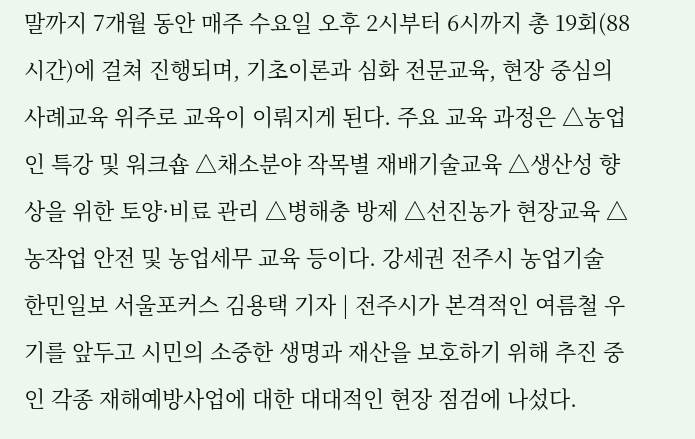말까지 7개월 동안 매주 수요일 오후 2시부터 6시까지 총 19회(88시간)에 걸쳐 진행되며, 기초이론과 심화 전문교육, 현장 중심의 사례교육 위주로 교육이 이뤄지게 된다. 주요 교육 과정은 △농업인 특강 및 워크숍 △채소분야 작목별 재배기술교육 △생산성 향상을 위한 토양·비료 관리 △병해충 방제 △선진농가 현장교육 △농작업 안전 및 농업세무 교육 등이다. 강세권 전주시 농업기술
한민일보 서울포커스 김용택 기자 | 전주시가 본격적인 여름철 우기를 앞두고 시민의 소중한 생명과 재산을 보호하기 위해 추진 중인 각종 재해예방사업에 대한 대대적인 현장 점검에 나섰다.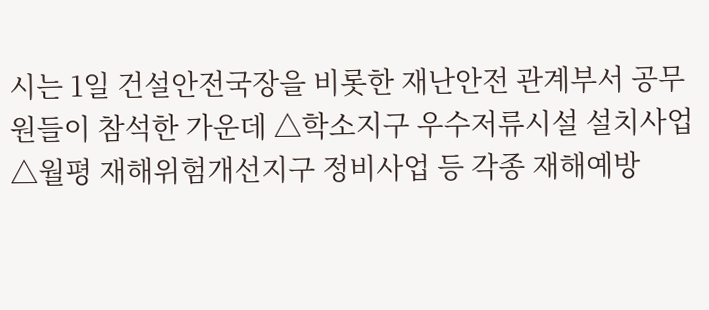시는 1일 건설안전국장을 비롯한 재난안전 관계부서 공무원들이 참석한 가운데 △학소지구 우수저류시설 설치사업 △월평 재해위험개선지구 정비사업 등 각종 재해예방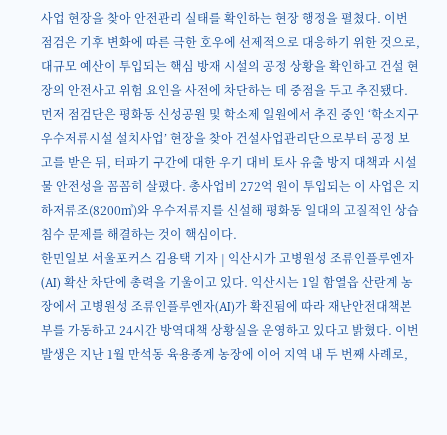사업 현장을 찾아 안전관리 실태를 확인하는 현장 행정을 펼쳤다. 이번 점검은 기후 변화에 따른 극한 호우에 선제적으로 대응하기 위한 것으로, 대규모 예산이 투입되는 핵심 방재 시설의 공정 상황을 확인하고 건설 현장의 안전사고 위험 요인을 사전에 차단하는 데 중점을 두고 추진됐다. 먼저 점검단은 평화동 신성공원 및 학소제 일원에서 추진 중인 ‘학소지구 우수저류시설 설치사업’ 현장을 찾아 건설사업관리단으로부터 공정 보고를 받은 뒤, 터파기 구간에 대한 우기 대비 토사 유출 방지 대책과 시설물 안전성을 꼼꼼히 살폈다. 총사업비 272억 원이 투입되는 이 사업은 지하저류조(8200㎥)와 우수저류지를 신설해 평화동 일대의 고질적인 상습 침수 문제를 해결하는 것이 핵심이다.
한민일보 서울포커스 김용택 기자 | 익산시가 고병원성 조류인플루엔자(AI) 확산 차단에 총력을 기울이고 있다. 익산시는 1일 함열읍 산란계 농장에서 고병원성 조류인플루엔자(AI)가 확진됨에 따라 재난안전대책본부를 가동하고 24시간 방역대책 상황실을 운영하고 있다고 밝혔다. 이번 발생은 지난 1월 만석동 육용종계 농장에 이어 지역 내 두 번째 사례로,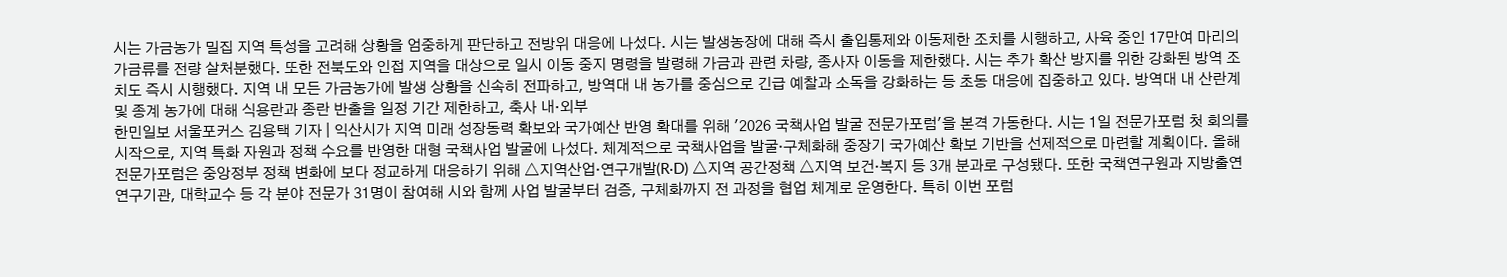시는 가금농가 밀집 지역 특성을 고려해 상황을 엄중하게 판단하고 전방위 대응에 나섰다. 시는 발생농장에 대해 즉시 출입통제와 이동제한 조치를 시행하고, 사육 중인 17만여 마리의 가금류를 전량 살처분했다. 또한 전북도와 인접 지역을 대상으로 일시 이동 중지 명령을 발령해 가금과 관련 차량, 종사자 이동을 제한했다. 시는 추가 확산 방지를 위한 강화된 방역 조치도 즉시 시행했다. 지역 내 모든 가금농가에 발생 상황을 신속히 전파하고, 방역대 내 농가를 중심으로 긴급 예찰과 소독을 강화하는 등 초동 대응에 집중하고 있다. 방역대 내 산란계 및 종계 농가에 대해 식용란과 종란 반출을 일정 기간 제한하고, 축사 내·외부
한민일보 서울포커스 김용택 기자 | 익산시가 지역 미래 성장동력 확보와 국가예산 반영 확대를 위해 '2026 국책사업 발굴 전문가포럼'을 본격 가동한다. 시는 1일 전문가포럼 첫 회의를 시작으로, 지역 특화 자원과 정책 수요를 반영한 대형 국책사업 발굴에 나섰다. 체계적으로 국책사업을 발굴·구체화해 중장기 국가예산 확보 기반을 선제적으로 마련할 계획이다. 올해 전문가포럼은 중앙정부 정책 변화에 보다 정교하게 대응하기 위해 △지역산업·연구개발(R·D) △지역 공간정책 △지역 보건·복지 등 3개 분과로 구성됐다. 또한 국책연구원과 지방출연연구기관, 대학교수 등 각 분야 전문가 31명이 참여해 시와 함께 사업 발굴부터 검증, 구체화까지 전 과정을 협업 체계로 운영한다. 특히 이번 포럼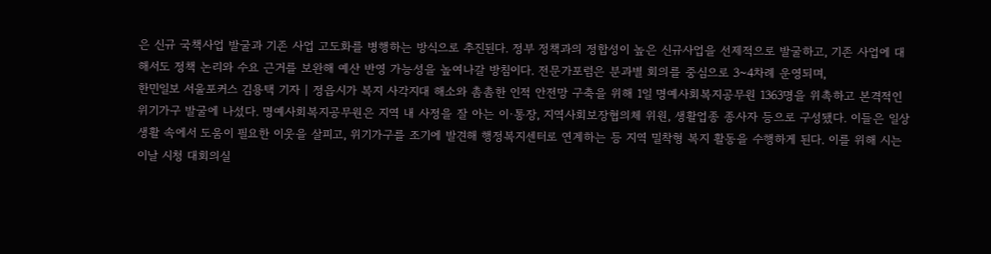은 신규 국책사업 발굴과 기존 사업 고도화를 병행하는 방식으로 추진된다. 정부 정책과의 정합성이 높은 신규사업을 선제적으로 발굴하고, 기존 사업에 대해서도 정책 논리와 수요 근거를 보완해 예산 반영 가능성을 높여나갈 방침이다. 전문가포럼은 분과별 회의를 중심으로 3~4차례 운영되며,
한민일보 서울포커스 김용택 기자 | 정읍시가 복지 사각지대 해소와 촘촘한 인적 안전망 구축을 위해 1일 명예사회복지공무원 1363명을 위촉하고 본격적인 위기가구 발굴에 나섰다. 명예사회복지공무원은 지역 내 사정을 잘 아는 이·통장, 지역사회보장협의체 위원, 생활업종 종사자 등으로 구성됐다. 이들은 일상생활 속에서 도움이 필요한 이웃을 살피고, 위기가구를 조기에 발견해 행정복지센터로 연계하는 등 지역 밀착형 복지 활동을 수행하게 된다. 이를 위해 시는 이날 시청 대회의실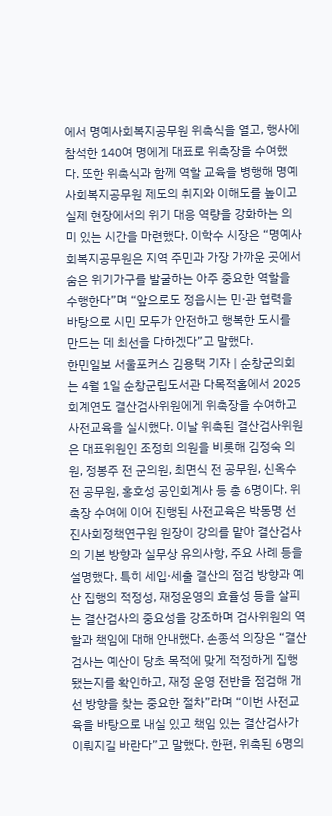에서 명예사회복지공무원 위촉식을 열고, 행사에 참석한 140여 명에게 대표로 위촉장을 수여했다. 또한 위촉식과 함께 역할 교육을 병행해 명예사회복지공무원 제도의 취지와 이해도를 높이고 실제 현장에서의 위기 대응 역량을 강화하는 의미 있는 시간을 마련했다. 이학수 시장은 “명예사회복지공무원은 지역 주민과 가장 가까운 곳에서 숨은 위기가구를 발굴하는 아주 중요한 역할을 수행한다”며 “앞으로도 정읍시는 민·관 협력을 바탕으로 시민 모두가 안전하고 행복한 도시를 만드는 데 최선을 다하겠다”고 말했다.
한민일보 서울포커스 김용택 기자 | 순창군의회는 4월 1일 순창군립도서관 다목적홀에서 2025회계연도 결산검사위원에게 위촉장을 수여하고 사전교육을 실시했다. 이날 위촉된 결산검사위원은 대표위원인 조정희 의원을 비롯해 김정숙 의원, 정봉주 전 군의원, 최면식 전 공무원, 신옥수 전 공무원, 홍호성 공인회계사 등 총 6명이다. 위촉장 수여에 이어 진행된 사전교육은 박동명 선진사회정책연구원 원장이 강의를 맡아 결산검사의 기본 방향과 실무상 유의사항, 주요 사례 등을 설명했다. 특히 세입·세출 결산의 점검 방향과 예산 집행의 적정성, 재정운영의 효율성 등을 살피는 결산검사의 중요성을 강조하며 검사위원의 역할과 책임에 대해 안내했다. 손종석 의장은 “결산검사는 예산이 당초 목적에 맞게 적정하게 집행됐는지를 확인하고, 재정 운영 전반을 점검해 개선 방향을 찾는 중요한 절차”라며 “이번 사전교육을 바탕으로 내실 있고 책임 있는 결산검사가 이뤄지길 바란다”고 말했다. 한편, 위촉된 6명의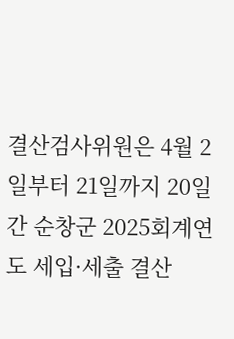결산검사위원은 4월 2일부터 21일까지 20일간 순창군 2025회계연도 세입·세출 결산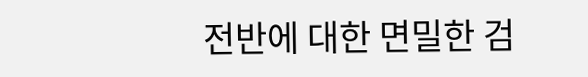전반에 대한 면밀한 검